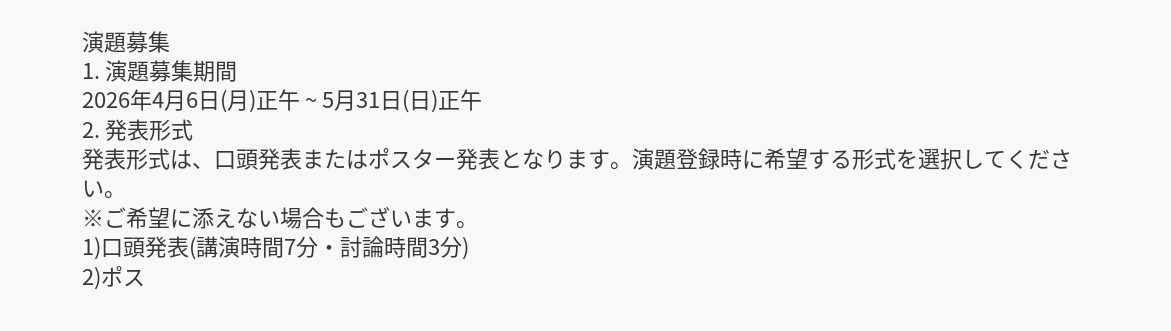演題募集
1. 演題募集期間
2026年4月6日(月)正午 ~ 5月31日(日)正午
2. 発表形式
発表形式は、口頭発表またはポスター発表となります。演題登録時に希望する形式を選択してください。
※ご希望に添えない場合もございます。
1)口頭発表(講演時間7分・討論時間3分)
2)ポス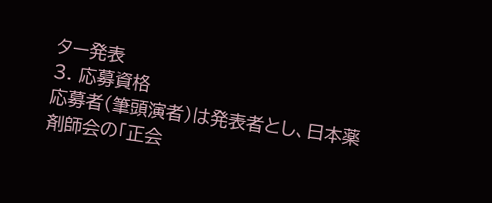ター発表
3. 応募資格
応募者(筆頭演者)は発表者とし、日本薬剤師会の「正会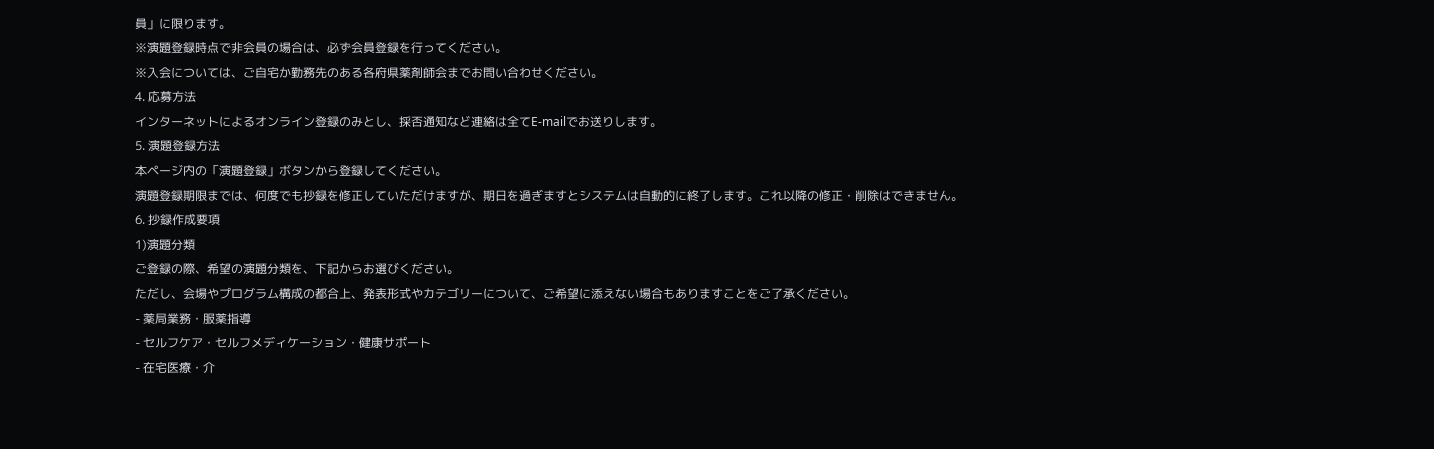員」に限ります。
※演題登録時点で非会員の場合は、必ず会員登録を行ってください。
※入会については、ご自宅か勤務先のある各府県薬剤師会までお問い合わせください。
4. 応募方法
インターネットによるオンライン登録のみとし、採否通知など連絡は全てE-mailでお送りします。
5. 演題登録方法
本ページ内の「演題登録」ボタンから登録してください。
演題登録期限までは、何度でも抄録を修正していただけますが、期日を過ぎますとシステムは自動的に終了します。これ以降の修正・削除はできません。
6. 抄録作成要項
1)演題分類
ご登録の際、希望の演題分類を、下記からお選びください。
ただし、会場やプログラム構成の都合上、発表形式やカテゴリーについて、ご希望に添えない場合もありますことをご了承ください。
- 薬局業務・服薬指導
- セルフケア・セルフメディケーション・健康サポート
- 在宅医療・介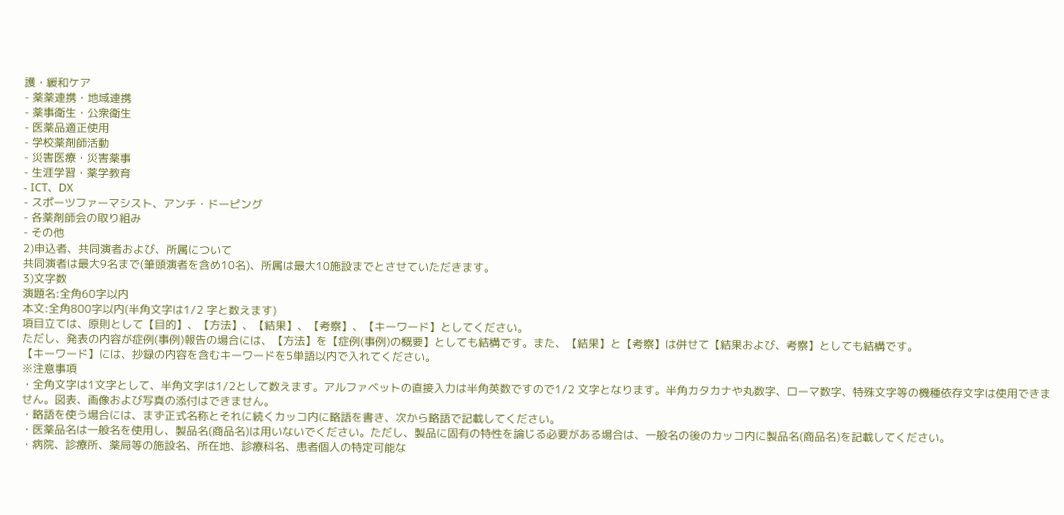護・緩和ケア
- 薬薬連携・地域連携
- 薬事衛生・公衆衛生
- 医薬品適正使用
- 学校薬剤師活動
- 災害医療・災害薬事
- 生涯学習・薬学教育
- ICT、DX
- スポーツファーマシスト、アンチ・ドーピング
- 各薬剤師会の取り組み
- その他
2)申込者、共同演者および、所属について
共同演者は最大9名まで(筆頭演者を含め10名)、所属は最大10施設までとさせていただきます。
3)文字数
演題名:全角60字以内
本文:全角800字以内(半角文字は1/2 字と数えます)
項目立ては、原則として【目的】、【方法】、【結果】、【考察】、【キーワード】としてください。
ただし、発表の内容が症例(事例)報告の場合には、【方法】を【症例(事例)の概要】としても結構です。また、【結果】と【考察】は併せて【結果および、考察】としても結構です。
【キーワード】には、抄録の内容を含むキーワードを5単語以内で入れてください。
※注意事項
・全角文字は1文字として、半角文字は1/2として数えます。アルファベットの直接入力は半角英数ですので1/2 文字となります。半角カタカナや丸数字、ローマ数字、特殊文字等の機種依存文字は使用できません。図表、画像および写真の添付はできません。
・略語を使う場合には、まず正式名称とそれに続くカッコ内に略語を書き、次から略語で記載してください。
・医薬品名は一般名を使用し、製品名(商品名)は用いないでください。ただし、製品に固有の特性を論じる必要がある場合は、一般名の後のカッコ内に製品名(商品名)を記載してください。
・病院、診療所、薬局等の施設名、所在地、診療科名、患者個人の特定可能な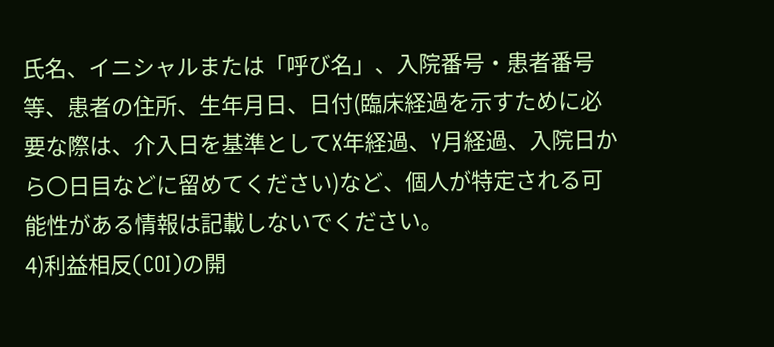氏名、イニシャルまたは「呼び名」、入院番号・患者番号等、患者の住所、生年月日、日付(臨床経過を示すために必要な際は、介入日を基準としてX年経過、Y月経過、入院日から〇日目などに留めてください)など、個人が特定される可能性がある情報は記載しないでください。
4)利益相反(COI)の開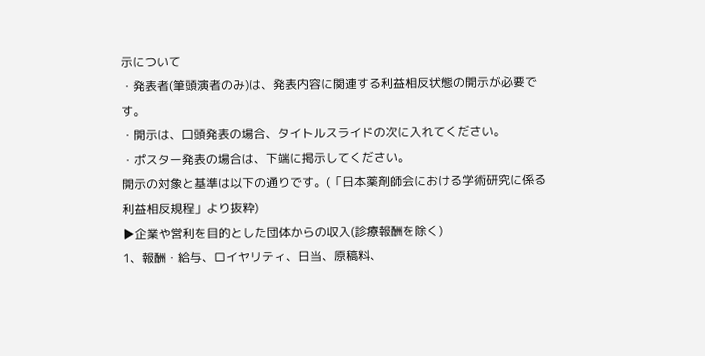示について
・発表者(筆頭演者のみ)は、発表内容に関連する利益相反状態の開示が必要です。
・開示は、口頭発表の場合、タイトルスライドの次に入れてください。
・ポスター発表の場合は、下端に掲示してください。
開示の対象と基準は以下の通りです。(「日本薬剤師会における学術研究に係る利益相反規程」より抜粋)
▶企業や営利を目的とした団体からの収入(診療報酬を除く)
1、報酬・給与、ロイヤリティ、日当、原稿料、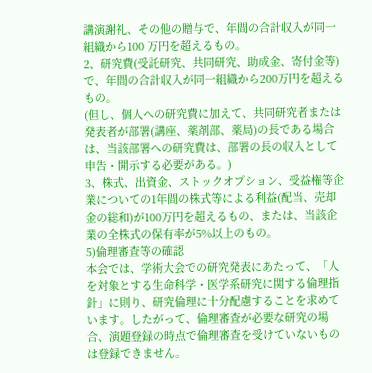講演謝礼、その他の贈与で、年間の合計収入が同一組織から100 万円を超えるもの。
2、研究費(受託研究、共同研究、助成金、寄付金等)で、年間の合計収入が同一組織から200万円を超えるもの。
(但し、個人への研究費に加えて、共同研究者または発表者が部署(講座、薬剤部、薬局)の長である場合は、当該部署への研究費は、部署の長の収入として申告・開示する必要がある。)
3、株式、出資金、ストックオプション、受益権等企業についての1年間の株式等による利益(配当、売却金の総和)が100万円を超えるもの、または、当該企業の全株式の保有率が5%以上のもの。
5)倫理審査等の確認
本会では、学術大会での研究発表にあたって、「人を対象とする生命科学・医学系研究に関する倫理指針」に則り、研究倫理に十分配慮することを求めています。したがって、倫理審査が必要な研究の場合、演題登録の時点で倫理審査を受けていないものは登録できません。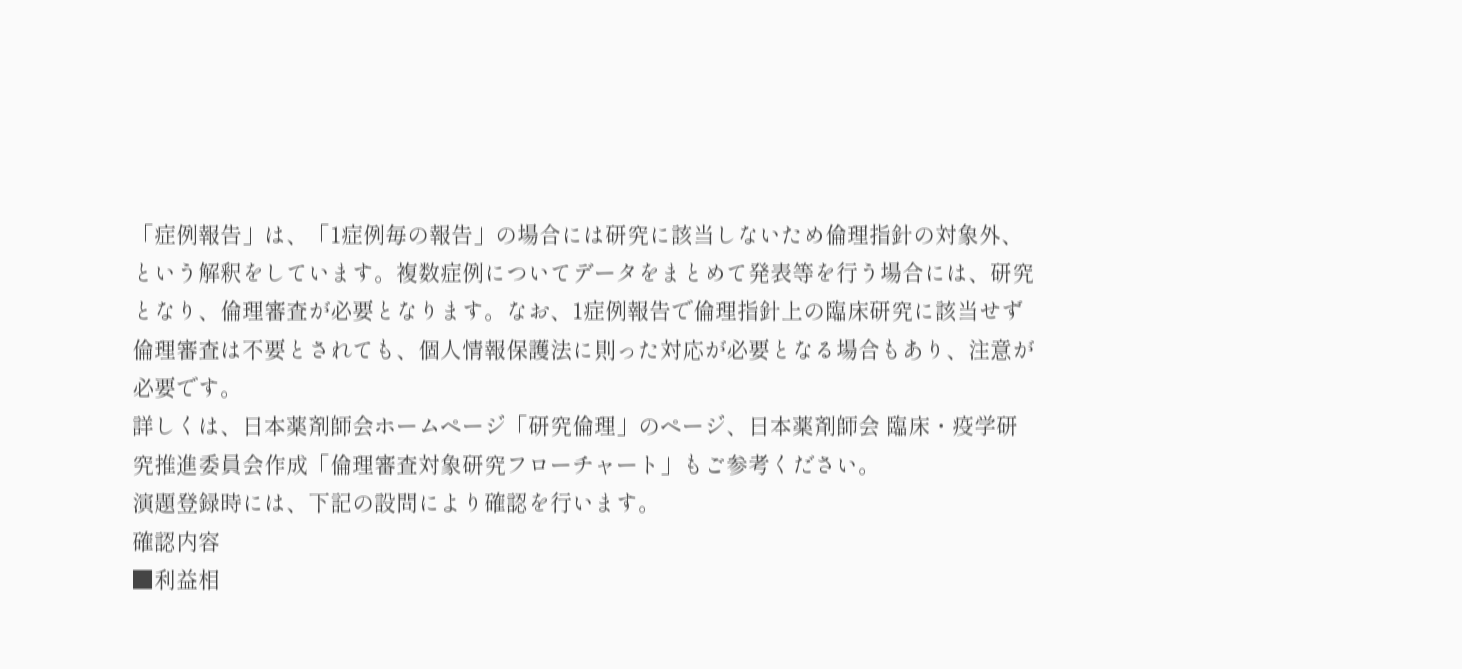「症例報告」は、「1症例毎の報告」の場合には研究に該当しないため倫理指針の対象外、という解釈をしています。複数症例についてデータをまとめて発表等を行う場合には、研究となり、倫理審査が必要となります。なお、1症例報告で倫理指針上の臨床研究に該当せず倫理審査は不要とされても、個人情報保護法に則った対応が必要となる場合もあり、注意が必要です。
詳しくは、日本薬剤師会ホームページ「研究倫理」のページ、日本薬剤師会 臨床・疫学研究推進委員会作成「倫理審査対象研究フローチャート」もご参考ください。
演題登録時には、下記の設問により確認を行います。
確認内容
■利益相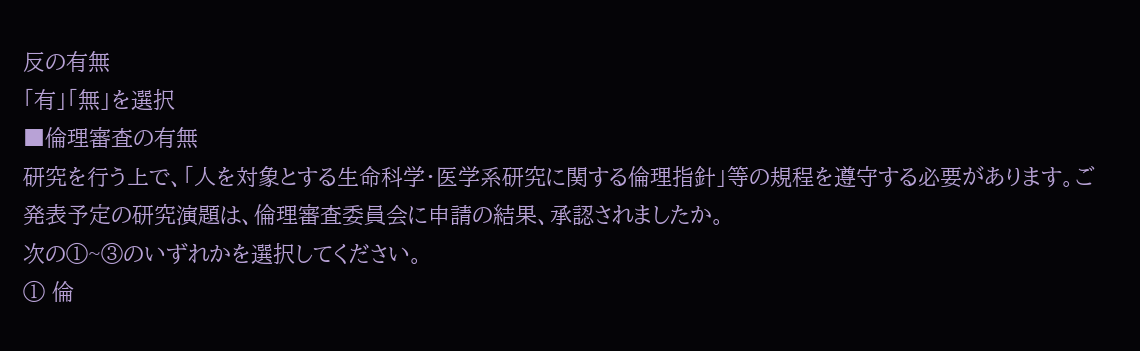反の有無
「有」「無」を選択
■倫理審査の有無
研究を行う上で、「人を対象とする生命科学・医学系研究に関する倫理指針」等の規程を遵守する必要があります。ご発表予定の研究演題は、倫理審査委員会に申請の結果、承認されましたか。
次の①~③のいずれかを選択してください。
① 倫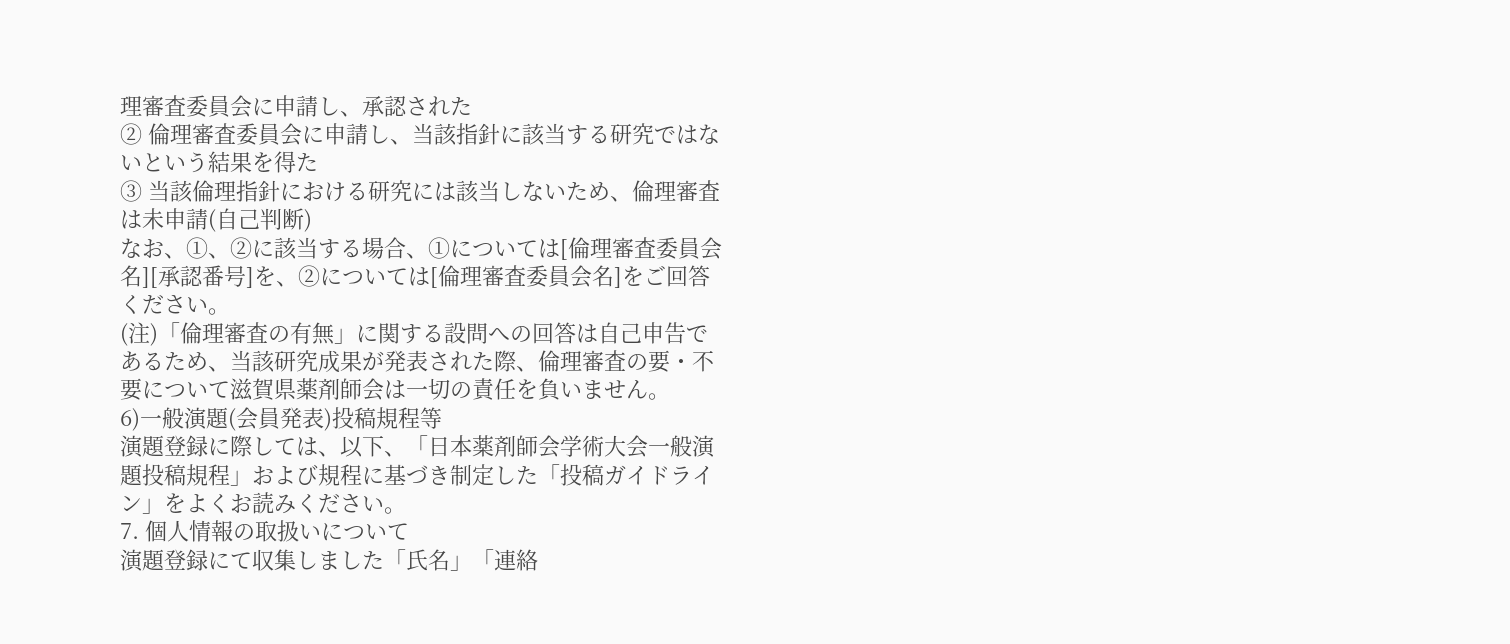理審査委員会に申請し、承認された
② 倫理審査委員会に申請し、当該指針に該当する研究ではないという結果を得た
③ 当該倫理指針における研究には該当しないため、倫理審査は未申請(自己判断)
なお、①、②に該当する場合、①については[倫理審査委員会名][承認番号]を、②については[倫理審査委員会名]をご回答ください。
(注)「倫理審査の有無」に関する設問への回答は自己申告であるため、当該研究成果が発表された際、倫理審査の要・不要について滋賀県薬剤師会は一切の責任を負いません。
6)一般演題(会員発表)投稿規程等
演題登録に際しては、以下、「日本薬剤師会学術大会一般演題投稿規程」および規程に基づき制定した「投稿ガイドライン」をよくお読みください。
7. 個人情報の取扱いについて
演題登録にて収集しました「氏名」「連絡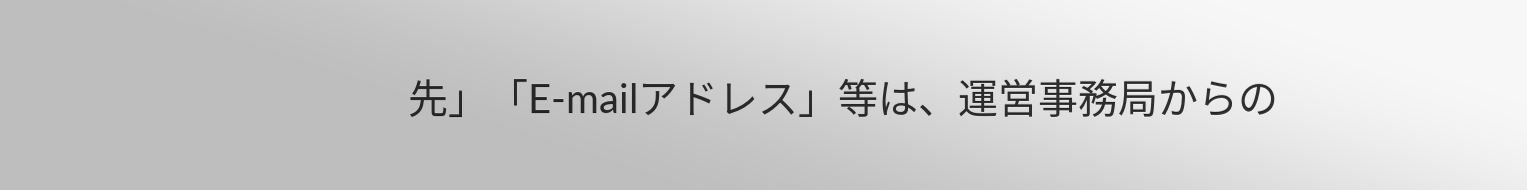先」「E-mailアドレス」等は、運営事務局からの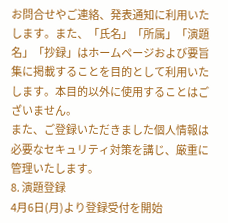お問合せやご連絡、発表通知に利用いたします。また、「氏名」「所属」「演題名」「抄録」はホームページおよび要旨集に掲載することを目的として利用いたします。本目的以外に使用することはございません。
また、ご登録いただきました個人情報は必要なセキュリティ対策を講じ、厳重に管理いたします。
8. 演題登録
4月6日(月)より登録受付を開始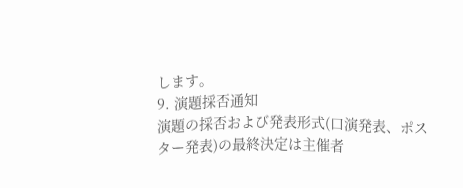します。
9. 演題採否通知
演題の採否および発表形式(口演発表、ポスター発表)の最終決定は主催者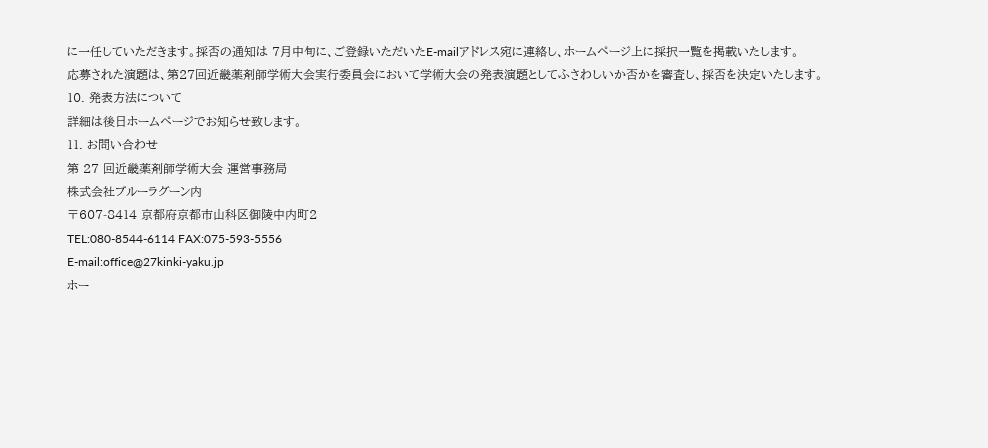に一任していただきます。採否の通知は 7月中旬に、ご登録いただいたE-mailアドレス宛に連絡し、ホームページ上に採択一覧を掲載いたします。
応募された演題は、第27回近畿薬剤師学術大会実行委員会において学術大会の発表演題としてふさわしいか否かを審査し、採否を決定いたします。
10. 発表方法について
詳細は後日ホームページでお知らせ致します。
11. お問い合わせ
第 27 回近畿薬剤師学術大会 運営事務局
株式会社ブルーラグーン内
〒607-8414 京都府京都市山科区御陵中内町2
TEL:080-8544-6114 FAX:075-593-5556
E-mail:office@27kinki-yaku.jp
ホー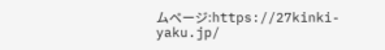ムページ:https://27kinki-yaku.jp/